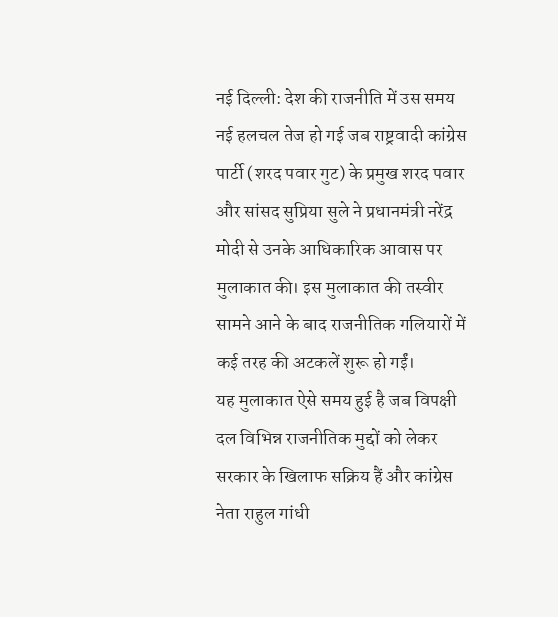नई दिल्ली: देश की राजनीति में उस समय नई हलचल तेज हो गई जब राष्ट्रवादी कांग्रेस पार्टी (शरद पवार गुट) के प्रमुख शरद पवार और सांसद सुप्रिया सुले ने प्रधानमंत्री नरेंद्र मोदी से उनके आधिकारिक आवास पर मुलाकात की। इस मुलाकात की तस्वीर सामने आने के बाद राजनीतिक गलियारों में कई तरह की अटकलें शुरू हो गईं।
यह मुलाकात ऐसे समय हुई है जब विपक्षी दल विभिन्न राजनीतिक मुद्दों को लेकर सरकार के खिलाफ सक्रिय हैं और कांग्रेस नेता राहुल गांधी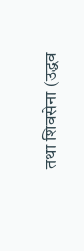तथा शिवसेना (उद्धव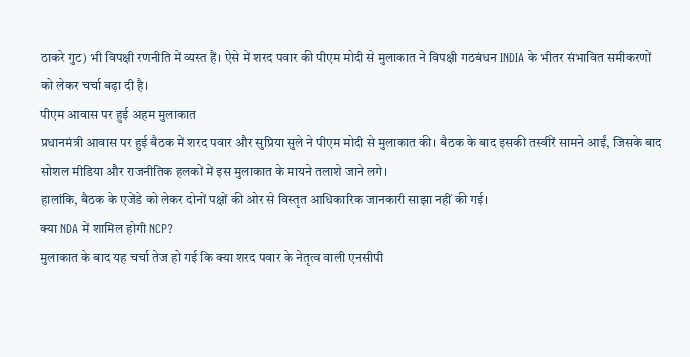ठाकरे गुट) भी विपक्षी रणनीति में व्यस्त हैं। ऐसे में शरद पवार की पीएम मोदी से मुलाकात ने विपक्षी गठबंधन INDIA के भीतर संभावित समीकरणों को लेकर चर्चा बढ़ा दी है।
पीएम आवास पर हुई अहम मुलाकात
प्रधानमंत्री आवास पर हुई बैठक में शरद पवार और सुप्रिया सुले ने पीएम मोदी से मुलाकात की। बैठक के बाद इसकी तस्वीरें सामने आईं, जिसके बाद सोशल मीडिया और राजनीतिक हलकों में इस मुलाकात के मायने तलाशे जाने लगे।
हालांकि, बैठक के एजेंडे को लेकर दोनों पक्षों की ओर से विस्तृत आधिकारिक जानकारी साझा नहीं की गई।
क्या NDA में शामिल होगी NCP?
मुलाकात के बाद यह चर्चा तेज हो गई कि क्या शरद पवार के नेतृत्व वाली एनसीपी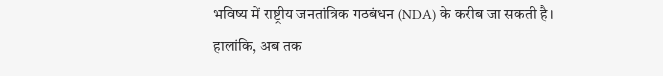भविष्य में राष्ट्रीय जनतांत्रिक गठबंधन (NDA) के करीब जा सकती है। हालांकि, अब तक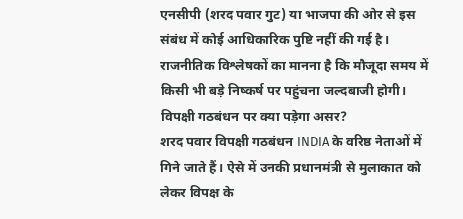एनसीपी (शरद पवार गुट) या भाजपा की ओर से इस संबंध में कोई आधिकारिक पुष्टि नहीं की गई है।
राजनीतिक विश्लेषकों का मानना है कि मौजूदा समय में किसी भी बड़े निष्कर्ष पर पहुंचना जल्दबाजी होगी।
विपक्षी गठबंधन पर क्या पड़ेगा असर?
शरद पवार विपक्षी गठबंधन INDIA के वरिष्ठ नेताओं में गिने जाते हैं। ऐसे में उनकी प्रधानमंत्री से मुलाकात को लेकर विपक्ष के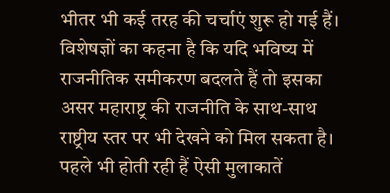भीतर भी कई तरह की चर्चाएं शुरू हो गई हैं।
विशेषज्ञों का कहना है कि यदि भविष्य में राजनीतिक समीकरण बदलते हैं तो इसका असर महाराष्ट्र की राजनीति के साथ-साथ राष्ट्रीय स्तर पर भी देखने को मिल सकता है।
पहले भी होती रही हैं ऐसी मुलाकातें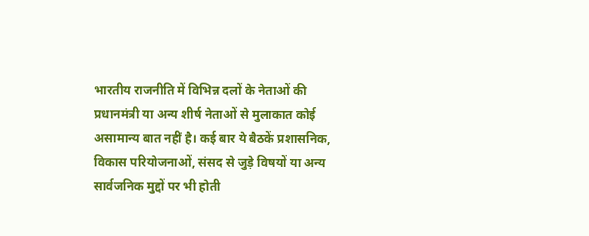भारतीय राजनीति में विभिन्न दलों के नेताओं की प्रधानमंत्री या अन्य शीर्ष नेताओं से मुलाकात कोई असामान्य बात नहीं है। कई बार ये बैठकें प्रशासनिक, विकास परियोजनाओं, संसद से जुड़े विषयों या अन्य सार्वजनिक मुद्दों पर भी होती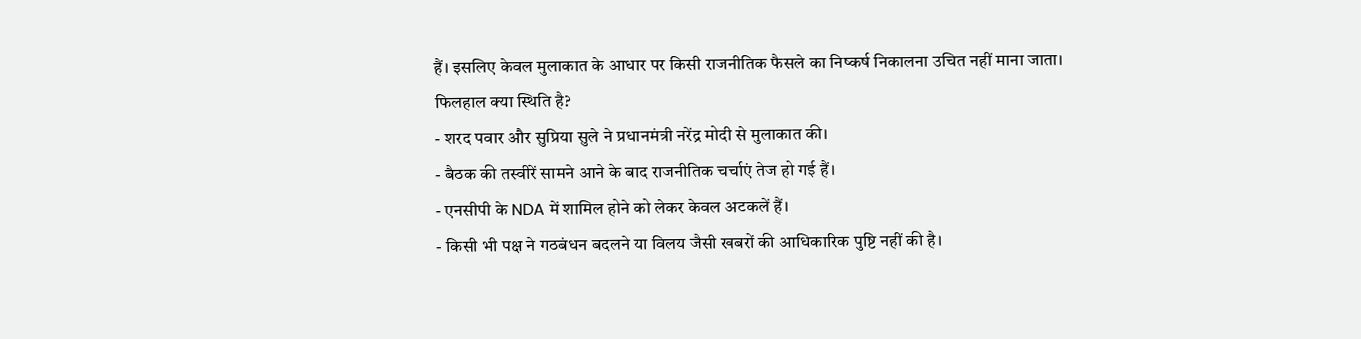हैं। इसलिए केवल मुलाकात के आधार पर किसी राजनीतिक फैसले का निष्कर्ष निकालना उचित नहीं माना जाता।
फिलहाल क्या स्थिति है?
- शरद पवार और सुप्रिया सुले ने प्रधानमंत्री नरेंद्र मोदी से मुलाकात की।
- बैठक की तस्वीरें सामने आने के बाद राजनीतिक चर्चाएं तेज हो गई हैं।
- एनसीपी के NDA में शामिल होने को लेकर केवल अटकलें हैं।
- किसी भी पक्ष ने गठबंधन बदलने या विलय जैसी खबरों की आधिकारिक पुष्टि नहीं की है।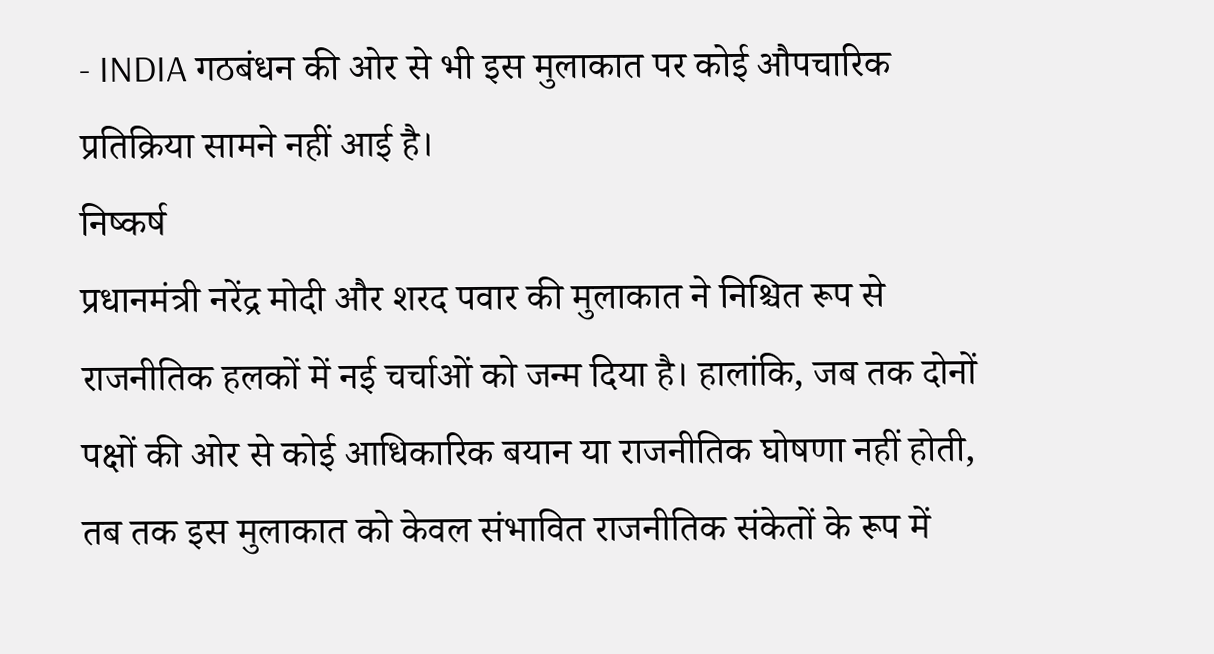- INDIA गठबंधन की ओर से भी इस मुलाकात पर कोई औपचारिक प्रतिक्रिया सामने नहीं आई है।
निष्कर्ष
प्रधानमंत्री नरेंद्र मोदी और शरद पवार की मुलाकात ने निश्चित रूप से राजनीतिक हलकों में नई चर्चाओं को जन्म दिया है। हालांकि, जब तक दोनों पक्षों की ओर से कोई आधिकारिक बयान या राजनीतिक घोषणा नहीं होती, तब तक इस मुलाकात को केवल संभावित राजनीतिक संकेतों के रूप में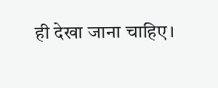ही देखा जाना चाहिए।